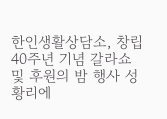한인생활상담소, 창립 40주년 기념 갈라쇼 및 후원의 밤 행사 성황리에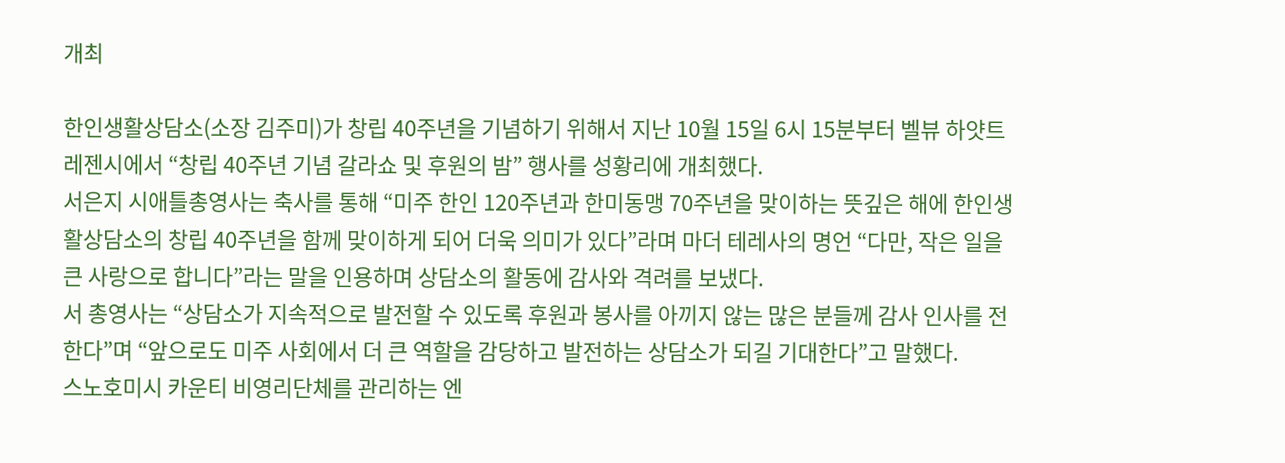개최

한인생활상담소(소장 김주미)가 창립 40주년을 기념하기 위해서 지난 10월 15일 6시 15분부터 벨뷰 하얏트 레젠시에서 “창립 40주년 기념 갈라쇼 및 후원의 밤” 행사를 성황리에 개최했다.
서은지 시애틀총영사는 축사를 통해 “미주 한인 120주년과 한미동맹 70주년을 맞이하는 뜻깊은 해에 한인생활상담소의 창립 40주년을 함께 맞이하게 되어 더욱 의미가 있다”라며 마더 테레사의 명언 “다만, 작은 일을 큰 사랑으로 합니다”라는 말을 인용하며 상담소의 활동에 감사와 격려를 보냈다.
서 총영사는 “상담소가 지속적으로 발전할 수 있도록 후원과 봉사를 아끼지 않는 많은 분들께 감사 인사를 전한다”며 “앞으로도 미주 사회에서 더 큰 역할을 감당하고 발전하는 상담소가 되길 기대한다”고 말했다.
스노호미시 카운티 비영리단체를 관리하는 엔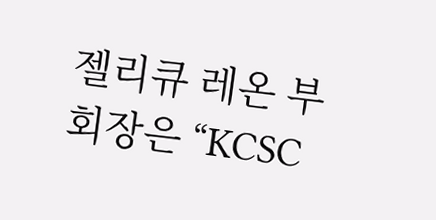젤리큐 레온 부회장은 “KCSC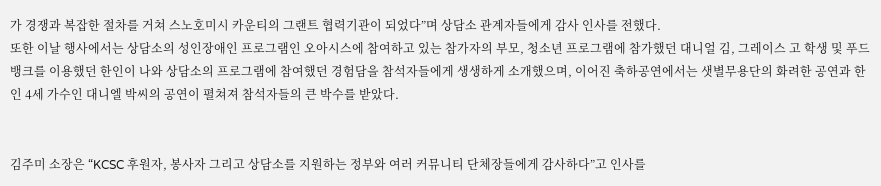가 경쟁과 복잡한 절차를 거쳐 스노호미시 카운티의 그랜트 협력기관이 되었다”며 상담소 관계자들에게 감사 인사를 전했다.
또한 이날 행사에서는 상담소의 성인장애인 프로그램인 오아시스에 참여하고 있는 참가자의 부모, 청소년 프로그램에 참가했던 대니얼 김, 그레이스 고 학생 및 푸드뱅크를 이용했던 한인이 나와 상담소의 프로그램에 참여했던 경험담을 참석자들에게 생생하게 소개했으며, 이어진 축하공연에서는 샛별무용단의 화려한 공연과 한인 4세 가수인 대니엘 박씨의 공연이 펼쳐져 참석자들의 큰 박수를 받았다.


김주미 소장은 “KCSC 후원자, 봉사자 그리고 상담소를 지원하는 정부와 여러 커뮤니티 단체장들에게 감사하다”고 인사를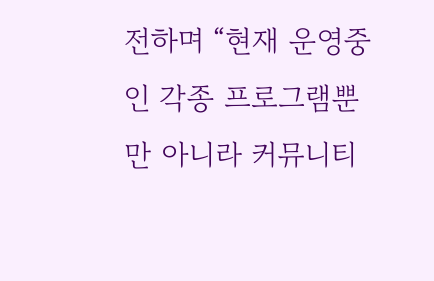전하며 “현재 운영중인 각종 프로그램뿐만 아니라 커뮤니티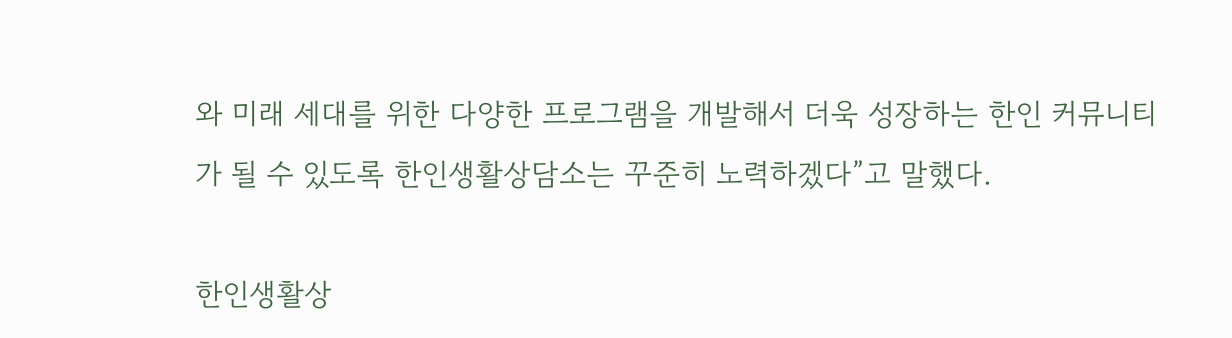와 미래 세대를 위한 다양한 프로그램을 개발해서 더욱 성장하는 한인 커뮤니티가 될 수 있도록 한인생활상담소는 꾸준히 노력하겠다”고 말했다.

한인생활상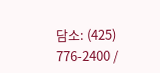담소: (425) 776-2400 /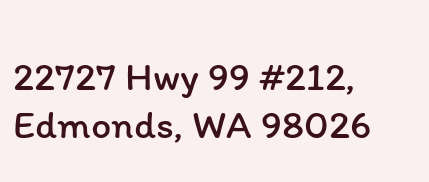22727 Hwy 99 #212, Edmonds, WA 98026